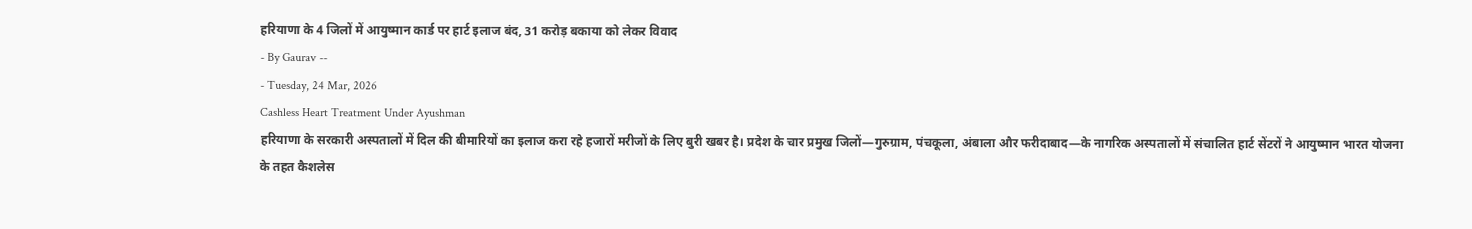हरियाणा के 4 जिलों में आयुष्मान कार्ड पर हार्ट इलाज बंद, 31 करोड़ बकाया को लेकर विवाद
- By Gaurav --
- Tuesday, 24 Mar, 2026
Cashless Heart Treatment Under Ayushman
हरियाणा के सरकारी अस्पतालों में दिल की बीमारियों का इलाज करा रहे हजारों मरीजों के लिए बुरी खबर है। प्रदेश के चार प्रमुख जिलों—गुरुग्राम, पंचकूला, अंबाला और फरीदाबाद—के नागरिक अस्पतालों में संचालित हार्ट सेंटरों ने आयुष्मान भारत योजना के तहत कैशलेस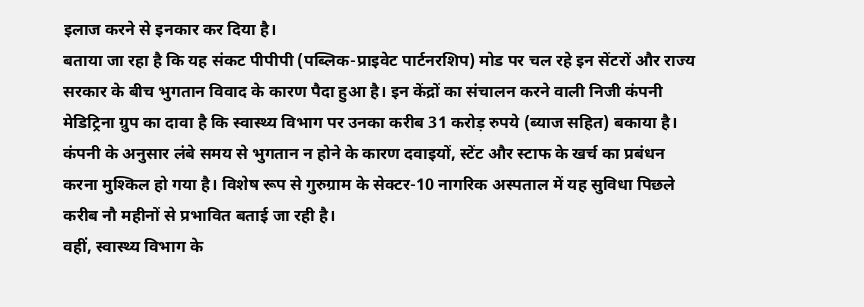इलाज करने से इनकार कर दिया है।
बताया जा रहा है कि यह संकट पीपीपी (पब्लिक-प्राइवेट पार्टनरशिप) मोड पर चल रहे इन सेंटरों और राज्य सरकार के बीच भुगतान विवाद के कारण पैदा हुआ है। इन केंद्रों का संचालन करने वाली निजी कंपनी मेडिट्रिना ग्रुप का दावा है कि स्वास्थ्य विभाग पर उनका करीब 31 करोड़ रुपये (ब्याज सहित) बकाया है।
कंपनी के अनुसार लंबे समय से भुगतान न होने के कारण दवाइयों, स्टेंट और स्टाफ के खर्च का प्रबंधन करना मुश्किल हो गया है। विशेष रूप से गुरुग्राम के सेक्टर-10 नागरिक अस्पताल में यह सुविधा पिछले करीब नौ महीनों से प्रभावित बताई जा रही है।
वहीं, स्वास्थ्य विभाग के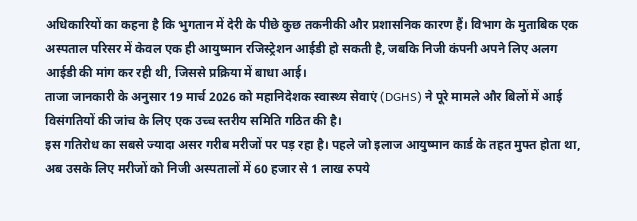अधिकारियों का कहना है कि भुगतान में देरी के पीछे कुछ तकनीकी और प्रशासनिक कारण हैं। विभाग के मुताबिक एक अस्पताल परिसर में केवल एक ही आयुष्मान रजिस्ट्रेशन आईडी हो सकती है, जबकि निजी कंपनी अपने लिए अलग आईडी की मांग कर रही थी, जिससे प्रक्रिया में बाधा आई।
ताजा जानकारी के अनुसार 19 मार्च 2026 को महानिदेशक स्वास्थ्य सेवाएं (DGHS) ने पूरे मामले और बिलों में आई विसंगतियों की जांच के लिए एक उच्च स्तरीय समिति गठित की है।
इस गतिरोध का सबसे ज्यादा असर गरीब मरीजों पर पड़ रहा है। पहले जो इलाज आयुष्मान कार्ड के तहत मुफ्त होता था, अब उसके लिए मरीजों को निजी अस्पतालों में 60 हजार से 1 लाख रुपये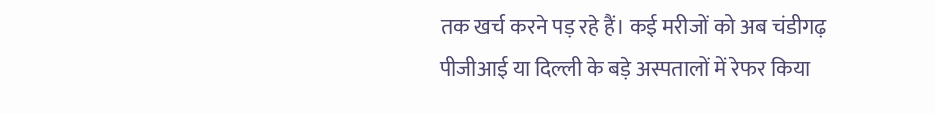तक खर्च करने पड़ रहे हैं। कई मरीजों को अब चंडीगढ़ पीजीआई या दिल्ली के बड़े अस्पतालों में रेफर किया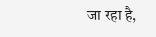जा रहा है,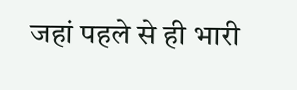जहां पहले से ही भारी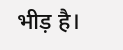भीड़ है।